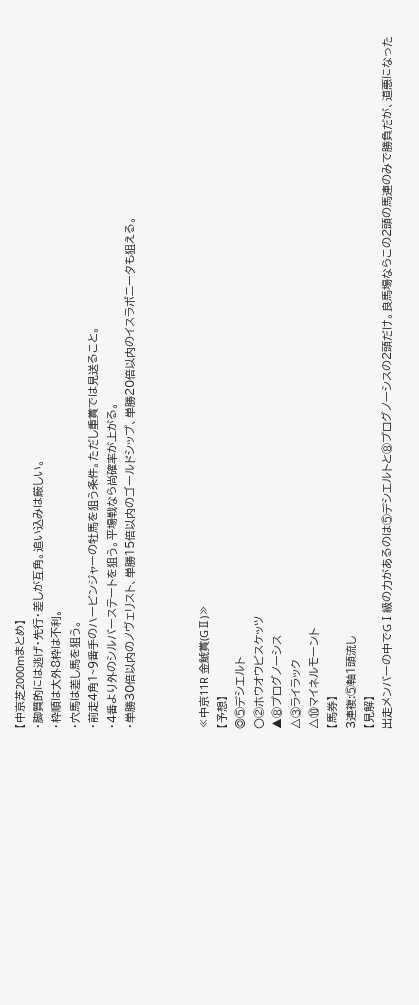【中京芝2000mまとめ】
・脚質的には逃げ・先行・差しが互角。追い込みは厳しい。
・枠順は大外8枠は不利。
・穴馬は差し馬を狙う。
・前走4角1~9番手のハービンジャーの牡馬を狙う条件。ただし重賞では見送ること。
・4番より外のシルバーステートを狙う。平場戦なら尚確率が上がる。
・単勝30倍以内のノヴェリスト、単勝15倍以内のゴールドシップ、単勝20倍以内のイスラボニータも狙える。



≪中京11R 金鯱賞(GⅡ)≫
【予想】
◎⑤デシエルト
〇②ホウオウビスケッツ
▲⑧プログノーシス
△③ライラック
△⑩マイネルモーント
【馬券】
3連複:⑤軸1頭流し
【見解】
出走メンバーの中でGⅠ級の力があるのは⑤デシエルトと⑧プログノーシスの2頭だけ。良馬場ならこの2頭の馬連のみで勝負だが、道悪になった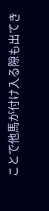ことで他馬が付け入る隙も出てき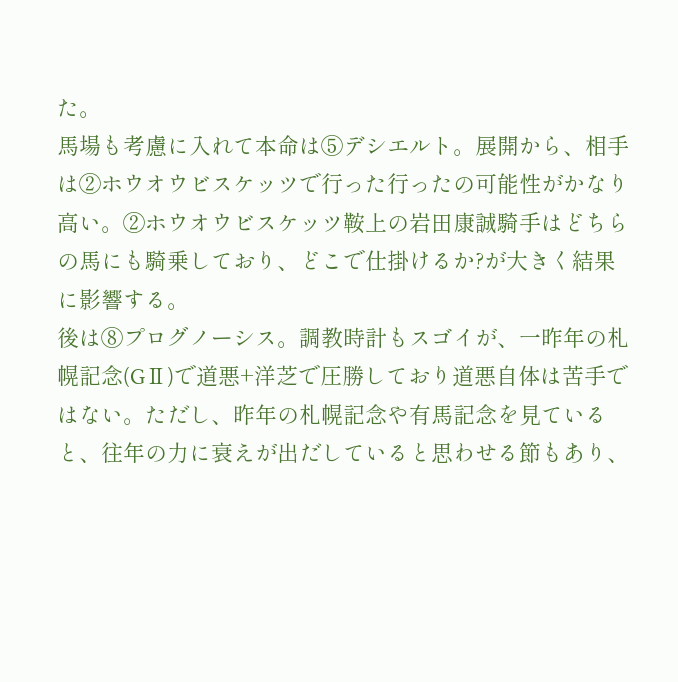た。
馬場も考慮に入れて本命は⑤デシエルト。展開から、相手は②ホウオウビスケッツで行った行ったの可能性がかなり高い。②ホウオウビスケッツ鞍上の岩田康誠騎手はどちらの馬にも騎乗しており、どこで仕掛けるか?が大きく結果に影響する。
後は⑧プログノーシス。調教時計もスゴイが、一昨年の札幌記念(GⅡ)で道悪+洋芝で圧勝しており道悪自体は苦手ではない。ただし、昨年の札幌記念や有馬記念を見ていると、往年の力に衰えが出だしていると思わせる節もあり、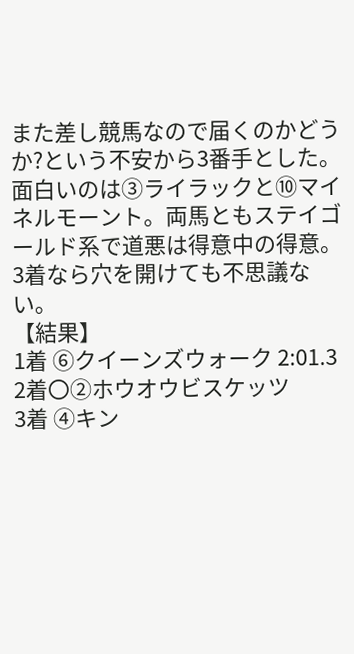また差し競馬なので届くのかどうか?という不安から3番手とした。
面白いのは③ライラックと⑩マイネルモーント。両馬ともステイゴールド系で道悪は得意中の得意。3着なら穴を開けても不思議ない。
【結果】
1着 ⑥クイーンズウォーク 2:01.3
2着〇②ホウオウビスケッツ
3着 ④キン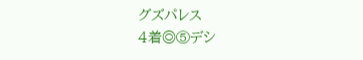グズパレス
4着◎⑤デシ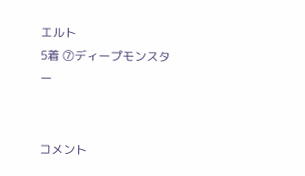エルト
5着 ⑦ディープモンスター


コメント